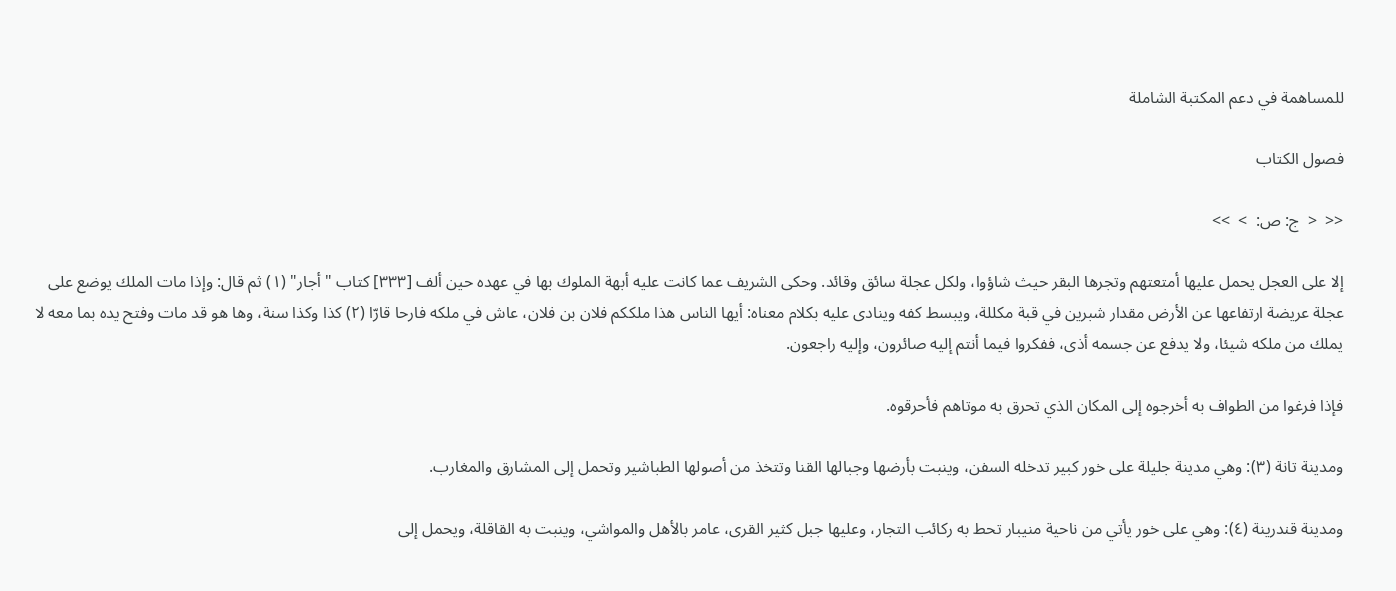للمساهمة في دعم المكتبة الشاملة

فصول الكتاب

<<  <  ج: ص:  >  >>

إلا على العجل يحمل عليها أمتعتهم وتجرها البقر حيث شاؤوا، ولكل عجلة سائق وقائد. وحكى الشريف عما كانت عليه أبهة الملوك بها في عهده حين ألف [٣٣٣] كتاب "أجار" (١) ثم قال: وإذا مات الملك يوضع على عجلة عريضة ارتفاعها عن الأرض مقدار شبرين في قبة مكللة، ويبسط كفه وينادى عليه بكلام معناه: أيها الناس هذا ملككم فلان بن فلان، عاش في ملكه فارحا قارّا (٢) كذا وكذا سنة، وها هو قد مات وفتح يده بما معه لا يملك من ملكه شيئا، ولا يدفع عن جسمه أذى، ففكروا فيما أنتم إليه صائرون، وإليه راجعون.

فإذا فرغوا من الطواف به أخرجوه إلى المكان الذي تحرق به موتاهم فأحرقوه.

ومدينة تانة (٣): وهي مدينة جليلة على خور كبير تدخله السفن، وينبت بأرضها وجبالها القنا وتتخذ من أصولها الطباشير وتحمل إلى المشارق والمغارب.

ومدينة قندرينة (٤): وهي على خور يأتي من ناحية منيبار تحط به ركائب التجار، وعليها جبل كثير القرى، عامر بالأهل والمواشي، وينبت به القاقلة، ويحمل إلى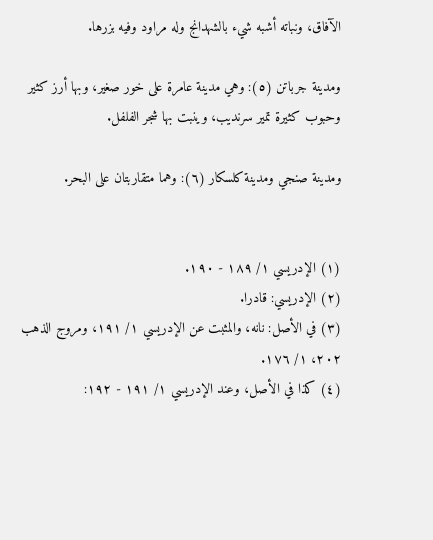الآفاق، ونباته أشبه شيء بالشهدانج وله مراود وفيه بزرها.

ومدينة جرباتن (٥): وهي مدينة عامرة على خور صغير، وبها أرز كثير وحبوب كثيرة تمير سرنديب، وينبت بها شجر الفلفل.

ومدينة صنجي ومدينة كلسكار (٦): وهما متقاربتان على البحر.


(١) الإدريسي ١/ ١٨٩ - ١٩٠.
(٢) الإدريسي: قادرا.
(٣) في الأصل: نانه، والمثبت عن الإدريسي ١/ ١٩١، ومروج الذهب ٢٠٢، ١/ ١٧٦.
(٤) كذا في الأصل، وعند الإدريسي ١/ ١٩١ - ١٩٢: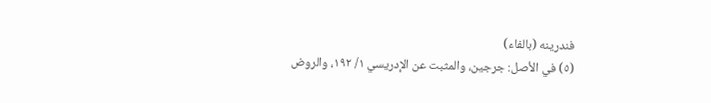فندرينه (بالفاء)
(٥) في الأصل: جرجين، والمثبت عن الإدريسي ١/ ١٩٢، والروض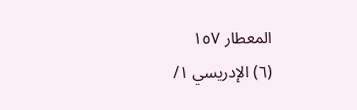المعطار ١٥٧
(٦) الإدريسي ١/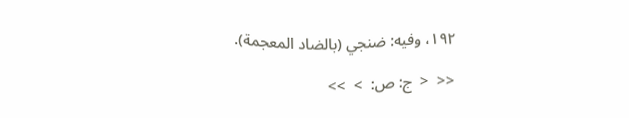١٩٢، وفيه: ضنجي (بالضاد المعجمة).

<<  <  ج: ص:  >  >>